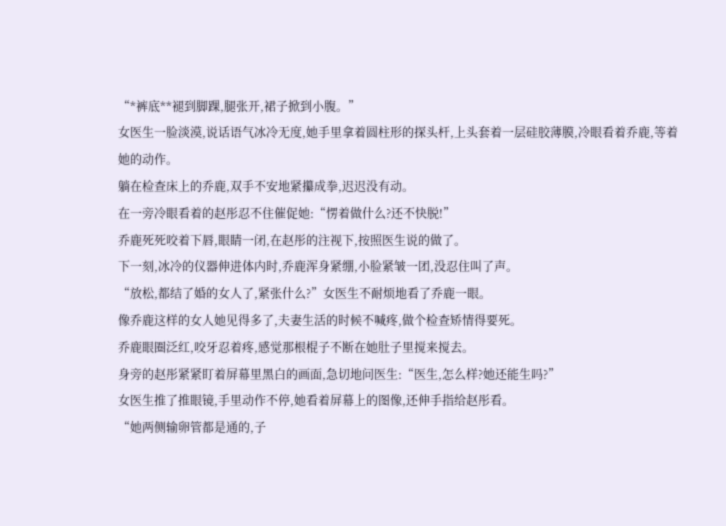“*裤底**褪到脚踝,腿张开,裙子掀到小腹。”
女医生一脸淡漠,说话语气冰冷无度,她手里拿着圆柱形的探头杆,上头套着一层硅胶薄膜,冷眼看着乔鹿,等着她的动作。
躺在检查床上的乔鹿,双手不安地紧攥成拳,迟迟没有动。
在一旁冷眼看着的赵彤忍不住催促她:“愣着做什么?还不快脱!”
乔鹿死死咬着下唇,眼睛一闭,在赵彤的注视下,按照医生说的做了。
下一刻,冰冷的仪器伸进体内时,乔鹿浑身紧绷,小脸紧皱一团,没忍住叫了声。
“放松,都结了婚的女人了,紧张什么?”女医生不耐烦地看了乔鹿一眼。
像乔鹿这样的女人她见得多了,夫妻生活的时候不喊疼,做个检查矫情得要死。
乔鹿眼圈泛红,咬牙忍着疼,感觉那根棍子不断在她肚子里搅来搅去。
身旁的赵彤紧紧盯着屏幕里黑白的画面,急切地问医生:“医生,怎么样?她还能生吗?”
女医生推了推眼镜,手里动作不停,她看着屏幕上的图像,还伸手指给赵彤看。
“她两侧输卵管都是通的,子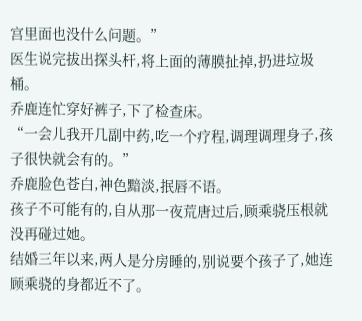宫里面也没什么问题。”
医生说完拔出探头杆,将上面的薄膜扯掉,扔进垃圾桶。
乔鹿连忙穿好裤子,下了检查床。
“一会儿我开几副中药,吃一个疗程,调理调理身子,孩子很快就会有的。”
乔鹿脸色苍白,神色黯淡,抿唇不语。
孩子不可能有的,自从那一夜荒唐过后,顾乘骁压根就没再碰过她。
结婚三年以来,两人是分房睡的,别说要个孩子了,她连顾乘骁的身都近不了。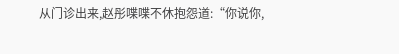从门诊出来,赵彤喋喋不休抱怨道:“你说你,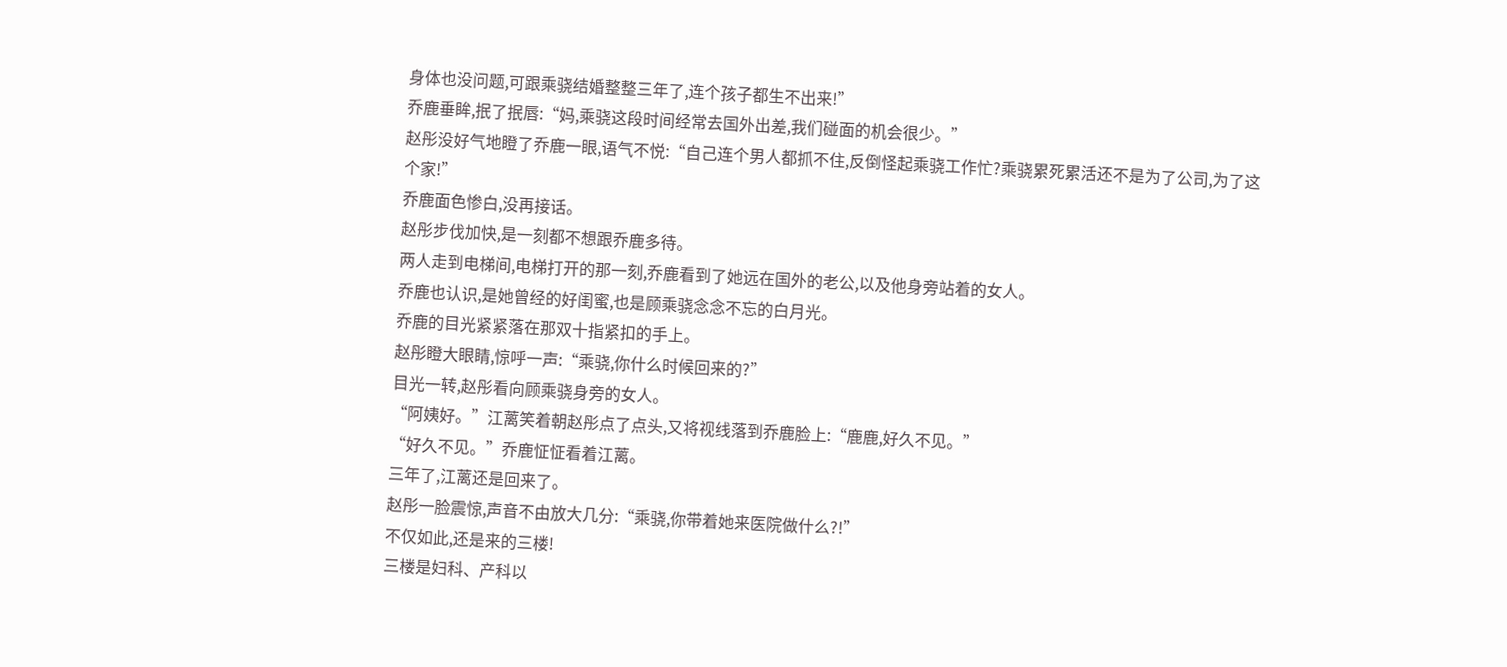身体也没问题,可跟乘骁结婚整整三年了,连个孩子都生不出来!”
乔鹿垂眸,抿了抿唇:“妈,乘骁这段时间经常去国外出差,我们碰面的机会很少。”
赵彤没好气地瞪了乔鹿一眼,语气不悦:“自己连个男人都抓不住,反倒怪起乘骁工作忙?乘骁累死累活还不是为了公司,为了这个家!”
乔鹿面色惨白,没再接话。
赵彤步伐加快,是一刻都不想跟乔鹿多待。
两人走到电梯间,电梯打开的那一刻,乔鹿看到了她远在国外的老公,以及他身旁站着的女人。
乔鹿也认识,是她曾经的好闺蜜,也是顾乘骁念念不忘的白月光。
乔鹿的目光紧紧落在那双十指紧扣的手上。
赵彤瞪大眼睛,惊呼一声:“乘骁,你什么时候回来的?”
目光一转,赵彤看向顾乘骁身旁的女人。
“阿姨好。”江蓠笑着朝赵彤点了点头,又将视线落到乔鹿脸上:“鹿鹿,好久不见。”
“好久不见。”乔鹿怔怔看着江蓠。
三年了,江蓠还是回来了。
赵彤一脸震惊,声音不由放大几分:“乘骁,你带着她来医院做什么?!”
不仅如此,还是来的三楼!
三楼是妇科、产科以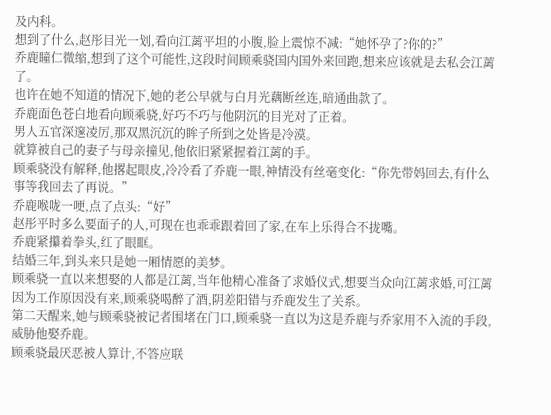及内科。
想到了什么,赵彤目光一划,看向江蓠平坦的小腹,脸上震惊不减:“她怀孕了?你的?”
乔鹿瞳仁微缩,想到了这个可能性,这段时间顾乘骁国内国外来回跑,想来应该就是去私会江蓠了。
也许在她不知道的情况下,她的老公早就与白月光藕断丝连,暗通曲款了。
乔鹿面色苍白地看向顾乘骁,好巧不巧与他阴沉的目光对了正着。
男人五官深邃凌厉,那双黑沉沉的眸子所到之处皆是冷漠。
就算被自己的妻子与母亲撞见,他依旧紧紧握着江蓠的手。
顾乘骁没有解释,他撂起眼皮,冷冷看了乔鹿一眼,神情没有丝毫变化:“你先带妈回去,有什么事等我回去了再说。”
乔鹿喉咙一哽,点了点头:“好”
赵彤平时多么要面子的人,可现在也乖乖跟着回了家,在车上乐得合不拢嘴。
乔鹿紧攥着拳头,红了眼眶。
结婚三年,到头来只是她一厢情愿的美梦。
顾乘骁一直以来想娶的人都是江蓠,当年他精心准备了求婚仪式,想要当众向江蓠求婚,可江蓠因为工作原因没有来,顾乘骁喝醉了酒,阴差阳错与乔鹿发生了关系。
第二天醒来,她与顾乘骁被记者围堵在门口,顾乘骁一直以为这是乔鹿与乔家用不入流的手段,威胁他娶乔鹿。
顾乘骁最厌恶被人算计,不答应联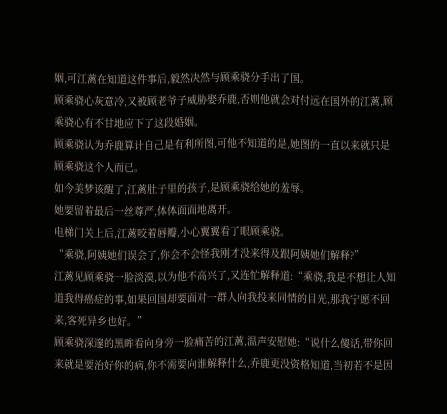姻,可江蓠在知道这件事后,毅然决然与顾乘骁分手出了国。
顾乘骁心灰意冷,又被顾老爷子威胁娶乔鹿,否则他就会对付远在国外的江蓠,顾乘骁心有不甘地应下了这段婚姻。
顾乘骁认为乔鹿算计自己是有利所图,可他不知道的是,她图的一直以来就只是顾乘骁这个人而已。
如今美梦该醒了,江蓠肚子里的孩子,是顾乘骁给她的羞辱。
她要留着最后一丝尊严,体体面面地离开。
电梯门关上后,江蓠咬着唇瓣,小心翼翼看了眼顾乘骁。
“乘骁,阿姨她们误会了,你会不会怪我刚才没来得及跟阿姨她们解释?”
江蓠见顾乘骁一脸淡漠,以为他不高兴了,又连忙解释道:“乘骁,我是不想让人知道我得癌症的事,如果回国却要面对一群人向我投来同情的目光,那我宁愿不回来,客死异乡也好。”
顾乘骁深邃的黑眸看向身旁一脸痛苦的江蓠,温声安慰她:“说什么傻话,带你回来就是要治好你的病,你不需要向谁解释什么,乔鹿更没资格知道,当初若不是因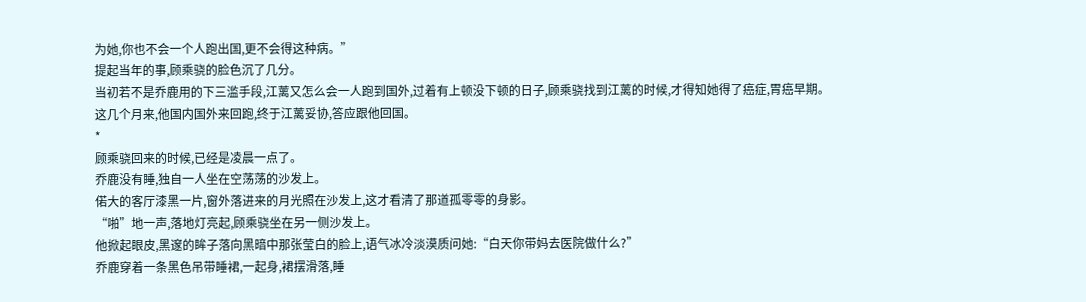为她,你也不会一个人跑出国,更不会得这种病。”
提起当年的事,顾乘骁的脸色沉了几分。
当初若不是乔鹿用的下三滥手段,江蓠又怎么会一人跑到国外,过着有上顿没下顿的日子,顾乘骁找到江蓠的时候,才得知她得了癌症,胃癌早期。
这几个月来,他国内国外来回跑,终于江蓠妥协,答应跟他回国。
*
顾乘骁回来的时候,已经是凌晨一点了。
乔鹿没有睡,独自一人坐在空荡荡的沙发上。
偌大的客厅漆黑一片,窗外落进来的月光照在沙发上,这才看清了那道孤零零的身影。
“啪”地一声,落地灯亮起,顾乘骁坐在另一侧沙发上。
他掀起眼皮,黑邃的眸子落向黑暗中那张莹白的脸上,语气冰冷淡漠质问她:“白天你带妈去医院做什么?”
乔鹿穿着一条黑色吊带睡裙,一起身,裙摆滑落,睡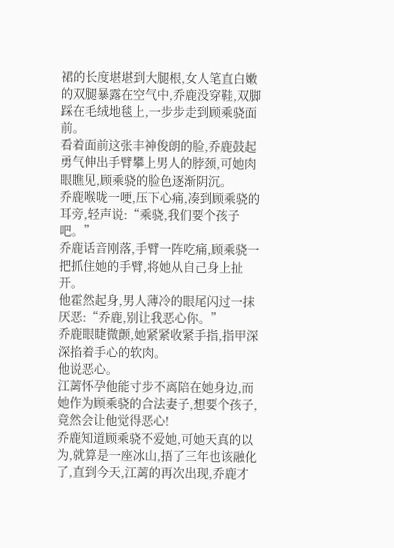裙的长度堪堪到大腿根,女人笔直白嫩的双腿暴露在空气中,乔鹿没穿鞋,双脚踩在毛绒地毯上,一步步走到顾乘骁面前。
看着面前这张丰神俊朗的脸,乔鹿鼓起勇气伸出手臂攀上男人的脖颈,可她肉眼瞧见,顾乘骁的脸色逐渐阴沉。
乔鹿喉咙一哽,压下心痛,凑到顾乘骁的耳旁,轻声说:“乘骁,我们要个孩子吧。”
乔鹿话音刚落,手臂一阵吃痛,顾乘骁一把抓住她的手臂,将她从自己身上扯开。
他霍然起身,男人薄冷的眼尾闪过一抹厌恶:“乔鹿,别让我恶心你。”
乔鹿眼睫微颤,她紧紧收紧手指,指甲深深掐着手心的软肉。
他说恶心。
江蓠怀孕他能寸步不离陪在她身边,而她作为顾乘骁的合法妻子,想要个孩子,竟然会让他觉得恶心!
乔鹿知道顾乘骁不爱她,可她天真的以为,就算是一座冰山,捂了三年也该融化了,直到今天,江蓠的再次出现,乔鹿才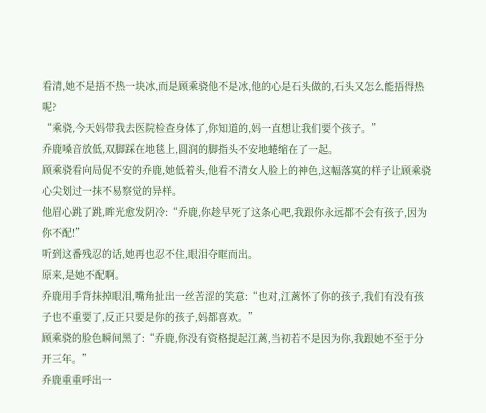看清,她不是捂不热一块冰,而是顾乘骁他不是冰,他的心是石头做的,石头又怎么能捂得热呢?
“乘骁,今天妈带我去医院检查身体了,你知道的,妈一直想让我们要个孩子。”
乔鹿嗓音放低,双脚踩在地毯上,圆润的脚指头不安地蜷缩在了一起。
顾乘骁看向局促不安的乔鹿,她低着头,他看不清女人脸上的神色,这幅落寞的样子让顾乘骁心尖划过一抹不易察觉的异样。
他眉心跳了跳,眸光愈发阴冷:“乔鹿,你趁早死了这条心吧,我跟你永远都不会有孩子,因为你不配!”
听到这番残忍的话,她再也忍不住,眼泪夺眶而出。
原来,是她不配啊。
乔鹿用手背抹掉眼泪,嘴角扯出一丝苦涩的笑意:“也对,江蓠怀了你的孩子,我们有没有孩子也不重要了,反正只要是你的孩子,妈都喜欢。”
顾乘骁的脸色瞬间黑了:“乔鹿,你没有资格提起江蓠,当初若不是因为你,我跟她不至于分开三年。”
乔鹿重重呼出一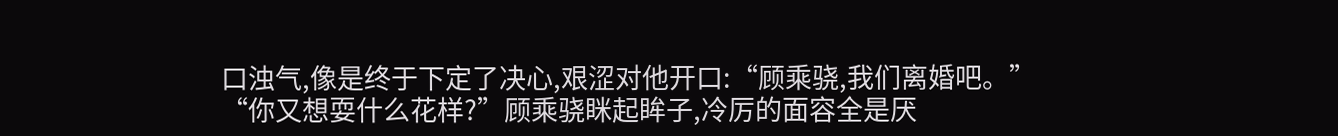口浊气,像是终于下定了决心,艰涩对他开口:“顾乘骁,我们离婚吧。”
“你又想耍什么花样?”顾乘骁眯起眸子,冷厉的面容全是厌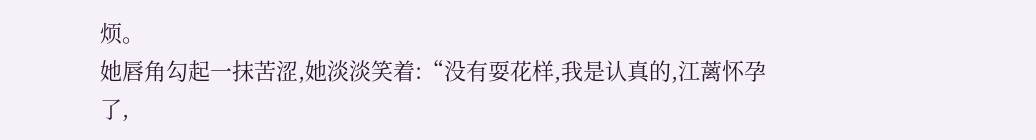烦。
她唇角勾起一抹苦涩,她淡淡笑着:“没有耍花样,我是认真的,江蓠怀孕了,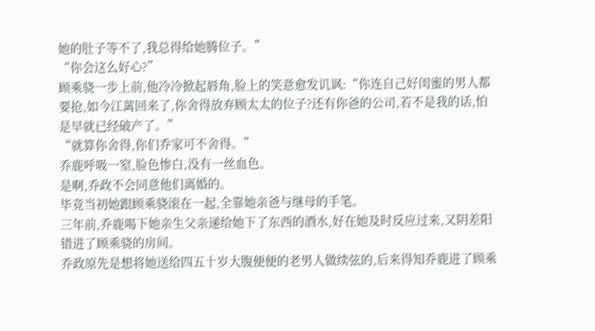她的肚子等不了,我总得给她腾位子。”
“你会这么好心?”
顾乘骁一步上前,他冷冷掀起唇角,脸上的笑意愈发讥讽:“你连自己好闺蜜的男人都要抢,如今江蓠回来了,你舍得放弃顾太太的位子?还有你爸的公司,若不是我的话,怕是早就已经破产了。”
“就算你舍得,你们乔家可不舍得。”
乔鹿呼吸一窒,脸色惨白,没有一丝血色。
是啊,乔政不会同意他们离婚的。
毕竟当初她跟顾乘骁滚在一起,全靠她亲爸与继母的手笔。
三年前,乔鹿喝下她亲生父亲递给她下了东西的酒水,好在她及时反应过来,又阴差阳错进了顾乘骁的房间。
乔政原先是想将她送给四五十岁大腹便便的老男人做续弦的,后来得知乔鹿进了顾乘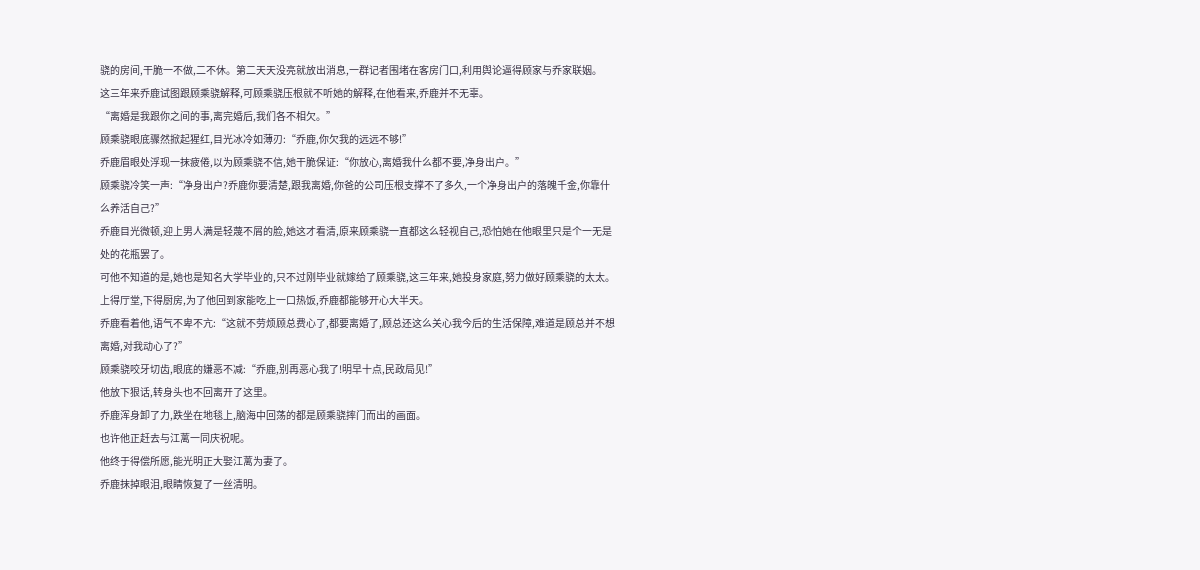骁的房间,干脆一不做,二不休。第二天天没亮就放出消息,一群记者围堵在客房门口,利用舆论逼得顾家与乔家联姻。
这三年来乔鹿试图跟顾乘骁解释,可顾乘骁压根就不听她的解释,在他看来,乔鹿并不无辜。
“离婚是我跟你之间的事,离完婚后,我们各不相欠。”
顾乘骁眼底骤然掀起猩红,目光冰冷如薄刃:“乔鹿,你欠我的远远不够!”
乔鹿眉眼处浮现一抹疲倦,以为顾乘骁不信,她干脆保证:“你放心,离婚我什么都不要,净身出户。”
顾乘骁冷笑一声:“净身出户?乔鹿你要清楚,跟我离婚,你爸的公司压根支撑不了多久,一个净身出户的落魄千金,你靠什么养活自己?”
乔鹿目光微顿,迎上男人满是轻蔑不屑的脸,她这才看清,原来顾乘骁一直都这么轻视自己,恐怕她在他眼里只是个一无是处的花瓶罢了。
可他不知道的是,她也是知名大学毕业的,只不过刚毕业就嫁给了顾乘骁,这三年来,她投身家庭,努力做好顾乘骁的太太。上得厅堂,下得厨房,为了他回到家能吃上一口热饭,乔鹿都能够开心大半天。
乔鹿看着他,语气不卑不亢:“这就不劳烦顾总费心了,都要离婚了,顾总还这么关心我今后的生活保障,难道是顾总并不想离婚,对我动心了?”
顾乘骁咬牙切齿,眼底的嫌恶不减:“乔鹿,别再恶心我了!明早十点,民政局见!”
他放下狠话,转身头也不回离开了这里。
乔鹿浑身卸了力,跌坐在地毯上,脑海中回荡的都是顾乘骁摔门而出的画面。
也许他正赶去与江蓠一同庆祝呢。
他终于得偿所愿,能光明正大娶江蓠为妻了。
乔鹿抹掉眼泪,眼睛恢复了一丝清明。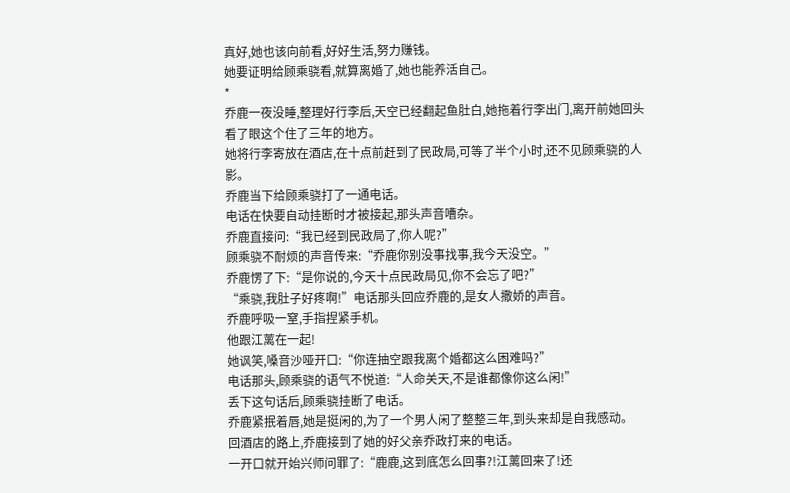真好,她也该向前看,好好生活,努力赚钱。
她要证明给顾乘骁看,就算离婚了,她也能养活自己。
*
乔鹿一夜没睡,整理好行李后,天空已经翻起鱼肚白,她拖着行李出门,离开前她回头看了眼这个住了三年的地方。
她将行李寄放在酒店,在十点前赶到了民政局,可等了半个小时,还不见顾乘骁的人影。
乔鹿当下给顾乘骁打了一通电话。
电话在快要自动挂断时才被接起,那头声音嘈杂。
乔鹿直接问:“我已经到民政局了,你人呢?”
顾乘骁不耐烦的声音传来:“乔鹿你别没事找事,我今天没空。”
乔鹿愣了下:“是你说的,今天十点民政局见,你不会忘了吧?”
“乘骁,我肚子好疼啊!”电话那头回应乔鹿的,是女人撒娇的声音。
乔鹿呼吸一窒,手指捏紧手机。
他跟江蓠在一起!
她讽笑,嗓音沙哑开口:“你连抽空跟我离个婚都这么困难吗?”
电话那头,顾乘骁的语气不悦道:“人命关天,不是谁都像你这么闲!”
丢下这句话后,顾乘骁挂断了电话。
乔鹿紧抿着唇,她是挺闲的,为了一个男人闲了整整三年,到头来却是自我感动。
回酒店的路上,乔鹿接到了她的好父亲乔政打来的电话。
一开口就开始兴师问罪了:“鹿鹿,这到底怎么回事?!江蓠回来了!还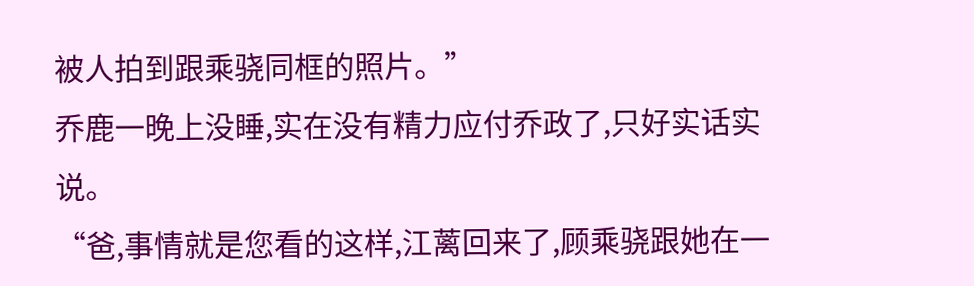被人拍到跟乘骁同框的照片。”
乔鹿一晚上没睡,实在没有精力应付乔政了,只好实话实说。
“爸,事情就是您看的这样,江蓠回来了,顾乘骁跟她在一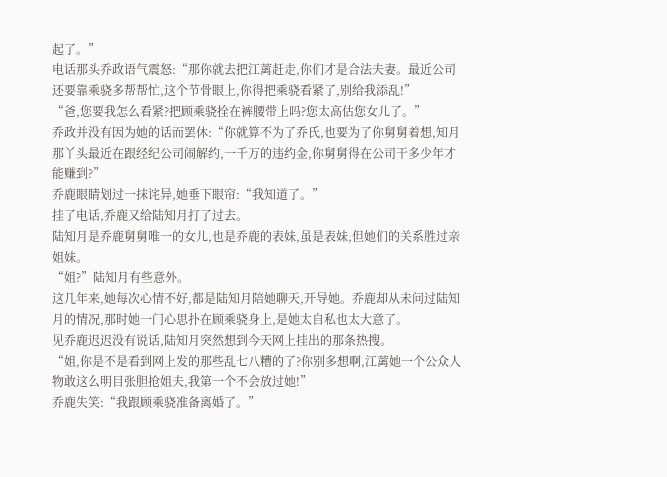起了。”
电话那头乔政语气震怒:“那你就去把江蓠赶走,你们才是合法夫妻。最近公司还要靠乘骁多帮帮忙,这个节骨眼上,你得把乘骁看紧了,别给我添乱!”
“爸,您要我怎么看紧?把顾乘骁拴在裤腰带上吗?您太高估您女儿了。”
乔政并没有因为她的话而罢休:“你就算不为了乔氏,也要为了你舅舅着想,知月那丫头最近在跟经纪公司闹解约,一千万的违约金,你舅舅得在公司干多少年才能赚到?”
乔鹿眼睛划过一抹诧异,她垂下眼帘:“我知道了。”
挂了电话,乔鹿又给陆知月打了过去。
陆知月是乔鹿舅舅唯一的女儿,也是乔鹿的表妹,虽是表妹,但她们的关系胜过亲姐妹。
“姐?”陆知月有些意外。
这几年来,她每次心情不好,都是陆知月陪她聊天,开导她。乔鹿却从未问过陆知月的情况,那时她一门心思扑在顾乘骁身上,是她太自私也太大意了。
见乔鹿迟迟没有说话,陆知月突然想到今天网上挂出的那条热搜。
“姐,你是不是看到网上发的那些乱七八糟的了?你别多想啊,江蓠她一个公众人物敢这么明目张胆抢姐夫,我第一个不会放过她!”
乔鹿失笑:“我跟顾乘骁准备离婚了。”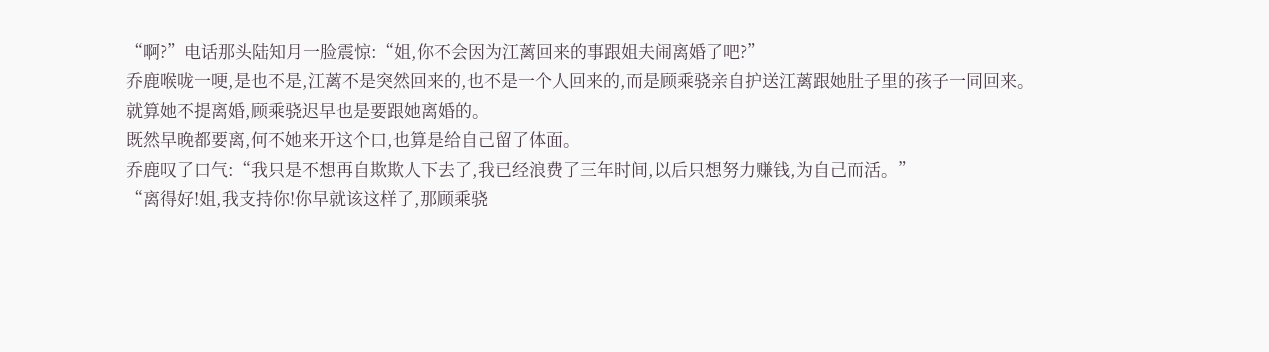“啊?”电话那头陆知月一脸震惊:“姐,你不会因为江蓠回来的事跟姐夫闹离婚了吧?”
乔鹿喉咙一哽,是也不是,江蓠不是突然回来的,也不是一个人回来的,而是顾乘骁亲自护送江蓠跟她肚子里的孩子一同回来。
就算她不提离婚,顾乘骁迟早也是要跟她离婚的。
既然早晚都要离,何不她来开这个口,也算是给自己留了体面。
乔鹿叹了口气:“我只是不想再自欺欺人下去了,我已经浪费了三年时间,以后只想努力赚钱,为自己而活。”
“离得好!姐,我支持你!你早就该这样了,那顾乘骁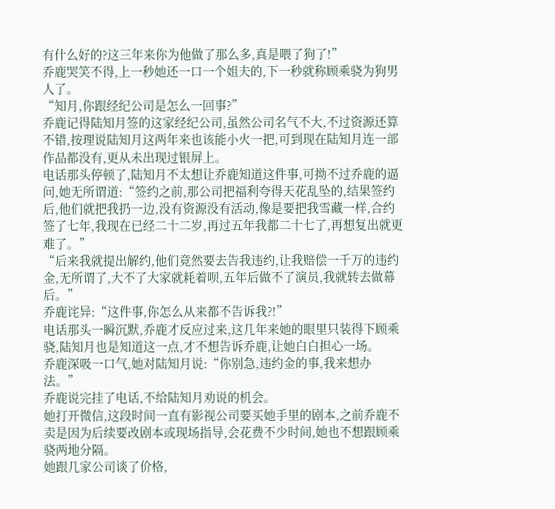有什么好的?这三年来你为他做了那么多,真是喂了狗了!”
乔鹿哭笑不得,上一秒她还一口一个姐夫的,下一秒就称顾乘骁为狗男人了。
“知月,你跟经纪公司是怎么一回事?”
乔鹿记得陆知月签的这家经纪公司,虽然公司名气不大,不过资源还算不错,按理说陆知月这两年来也该能小火一把,可到现在陆知月连一部作品都没有,更从未出现过银屏上。
电话那头停顿了,陆知月不太想让乔鹿知道这件事,可拗不过乔鹿的逼问,她无所谓道:“签约之前,那公司把福利夸得天花乱坠的,结果签约后,他们就把我扔一边,没有资源没有活动,像是要把我雪藏一样,合约签了七年,我现在已经二十二岁,再过五年我都二十七了,再想复出就更难了。”
“后来我就提出解约,他们竟然要去告我违约,让我赔偿一千万的违约金,无所谓了,大不了大家就耗着呗,五年后做不了演员,我就转去做幕后。”
乔鹿诧异:“这件事,你怎么从来都不告诉我?!”
电话那头一瞬沉默,乔鹿才反应过来,这几年来她的眼里只装得下顾乘骁,陆知月也是知道这一点,才不想告诉乔鹿,让她白白担心一场。
乔鹿深吸一口气,她对陆知月说:“你别急,违约金的事,我来想办法。”
乔鹿说完挂了电话,不给陆知月劝说的机会。
她打开微信,这段时间一直有影视公司要买她手里的剧本,之前乔鹿不卖是因为后续要改剧本或现场指导,会花费不少时间,她也不想跟顾乘骁两地分隔。
她跟几家公司谈了价格,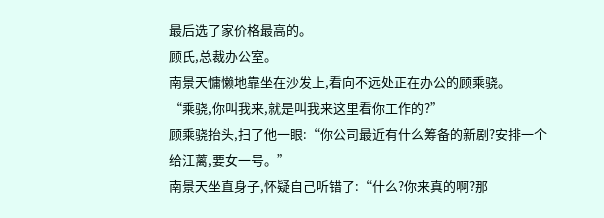最后选了家价格最高的。
顾氏,总裁办公室。
南景天慵懒地靠坐在沙发上,看向不远处正在办公的顾乘骁。
“乘骁,你叫我来,就是叫我来这里看你工作的?”
顾乘骁抬头,扫了他一眼:“你公司最近有什么筹备的新剧?安排一个给江蓠,要女一号。”
南景天坐直身子,怀疑自己听错了:“什么?你来真的啊?那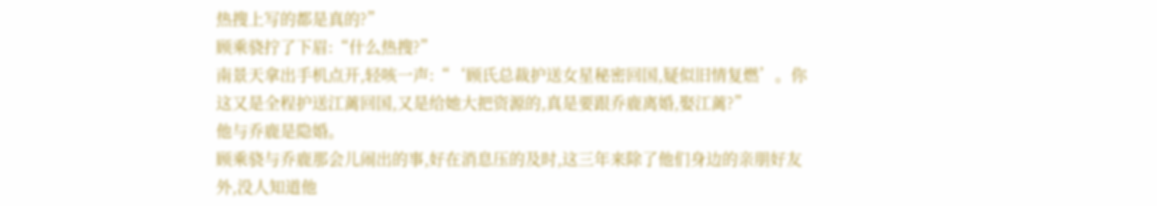热搜上写的都是真的?”
顾乘骁拧了下眉:“什么热搜?”
南景天拿出手机点开,轻咳一声:“‘顾氏总裁护送女星秘密回国,疑似旧情复燃’。你这又是全程护送江蓠回国,又是给她大把资源的,真是要跟乔鹿离婚,娶江蓠?”
他与乔鹿是隐婚。
顾乘骁与乔鹿那会儿闹出的事,好在消息压的及时,这三年来除了他们身边的亲朋好友外,没人知道他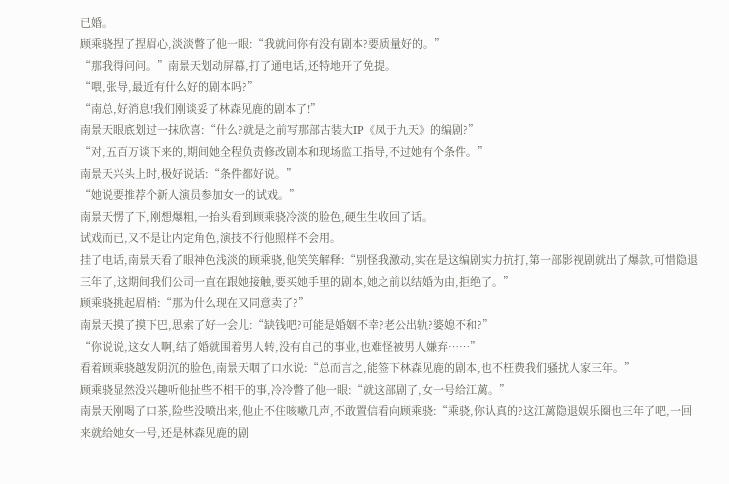已婚。
顾乘骁捏了捏眉心,淡淡瞥了他一眼:“我就问你有没有剧本?要质量好的。”
“那我得问问。”南景天划动屏幕,打了通电话,还特地开了免提。
“喂,张导,最近有什么好的剧本吗?”
“南总,好消息!我们刚谈妥了林森见鹿的剧本了!”
南景天眼底划过一抹欣喜:“什么?就是之前写那部古装大IP《凤于九天》的编剧?”
“对,五百万谈下来的,期间她全程负责修改剧本和现场监工指导,不过她有个条件。”
南景天兴头上时,极好说话:“条件都好说。”
“她说要推荐个新人演员参加女一的试戏。”
南景天愣了下,刚想爆粗,一抬头看到顾乘骁冷淡的脸色,硬生生收回了话。
试戏而已,又不是让内定角色,演技不行他照样不会用。
挂了电话,南景天看了眼神色浅淡的顾乘骁,他笑笑解释:“别怪我激动,实在是这编剧实力抗打,第一部影视剧就出了爆款,可惜隐退三年了,这期间我们公司一直在跟她接触,要买她手里的剧本,她之前以结婚为由,拒绝了。”
顾乘骁挑起眉梢:“那为什么现在又同意卖了?”
南景天摸了摸下巴,思索了好一会儿:“缺钱吧?可能是婚姻不幸?老公出轨?婆媳不和?”
“你说说,这女人啊,结了婚就围着男人转,没有自己的事业,也难怪被男人嫌弃……”
看着顾乘骁越发阴沉的脸色,南景天咽了口水说:“总而言之,能签下林森见鹿的剧本,也不枉费我们骚扰人家三年。”
顾乘骁显然没兴趣听他扯些不相干的事,冷冷瞥了他一眼:“就这部剧了,女一号给江蓠。”
南景天刚喝了口茶,险些没喷出来,他止不住咳嗽几声,不敢置信看向顾乘骁:“乘骁,你认真的?这江蓠隐退娱乐圈也三年了吧,一回来就给她女一号,还是林森见鹿的剧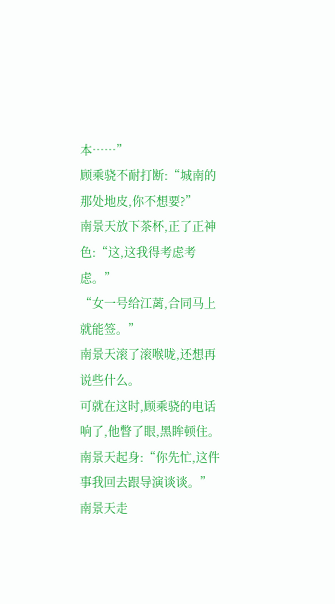本……”
顾乘骁不耐打断:“城南的那处地皮,你不想要?”
南景天放下茶杯,正了正神色:“这,这我得考虑考虑。”
“女一号给江蓠,合同马上就能签。”
南景天滚了滚喉咙,还想再说些什么。
可就在这时,顾乘骁的电话响了,他瞥了眼,黑眸顿住。
南景天起身:“你先忙,这件事我回去跟导演谈谈。”
南景天走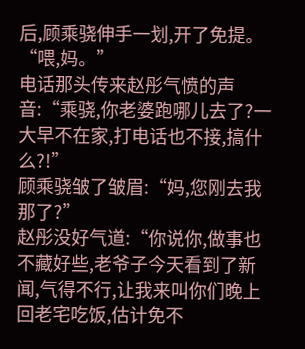后,顾乘骁伸手一划,开了免提。
“喂,妈。”
电话那头传来赵彤气愤的声音:“乘骁,你老婆跑哪儿去了?一大早不在家,打电话也不接,搞什么?!”
顾乘骁皱了皱眉:“妈,您刚去我那了?”
赵彤没好气道:“你说你,做事也不藏好些,老爷子今天看到了新闻,气得不行,让我来叫你们晚上回老宅吃饭,估计免不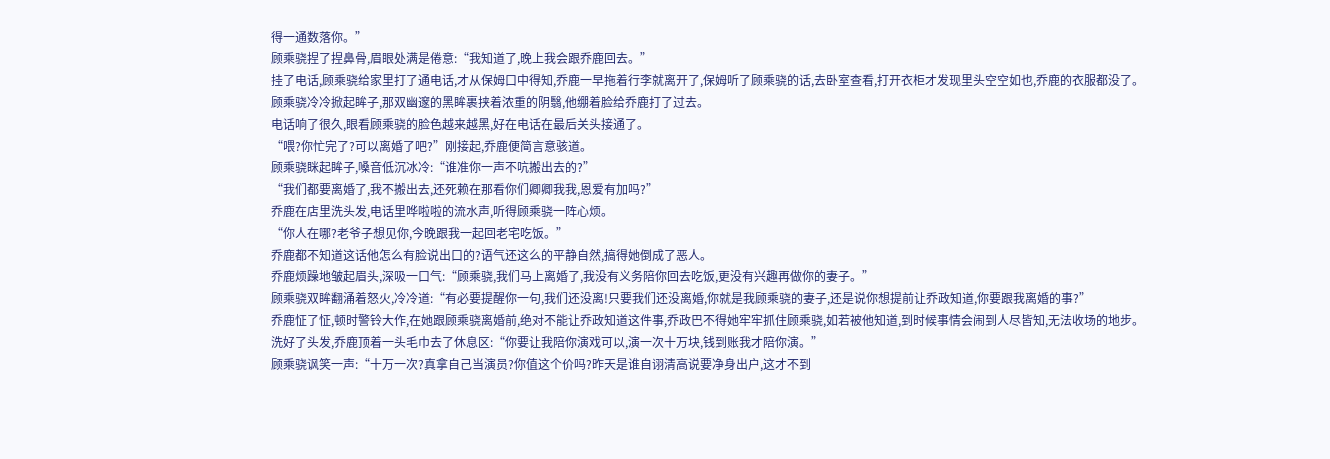得一通数落你。”
顾乘骁捏了捏鼻骨,眉眼处满是倦意:“我知道了,晚上我会跟乔鹿回去。”
挂了电话,顾乘骁给家里打了通电话,才从保姆口中得知,乔鹿一早拖着行李就离开了,保姆听了顾乘骁的话,去卧室查看,打开衣柜才发现里头空空如也,乔鹿的衣服都没了。
顾乘骁冷冷掀起眸子,那双幽邃的黑眸裹挟着浓重的阴翳,他绷着脸给乔鹿打了过去。
电话响了很久,眼看顾乘骁的脸色越来越黑,好在电话在最后关头接通了。
“喂?你忙完了?可以离婚了吧?”刚接起,乔鹿便简言意骇道。
顾乘骁眯起眸子,嗓音低沉冰冷:“谁准你一声不吭搬出去的?”
“我们都要离婚了,我不搬出去,还死赖在那看你们卿卿我我,恩爱有加吗?”
乔鹿在店里洗头发,电话里哗啦啦的流水声,听得顾乘骁一阵心烦。
“你人在哪?老爷子想见你,今晚跟我一起回老宅吃饭。”
乔鹿都不知道这话他怎么有脸说出口的?语气还这么的平静自然,搞得她倒成了恶人。
乔鹿烦躁地皱起眉头,深吸一口气:“顾乘骁,我们马上离婚了,我没有义务陪你回去吃饭,更没有兴趣再做你的妻子。”
顾乘骁双眸翻涌着怒火,冷冷道:“有必要提醒你一句,我们还没离!只要我们还没离婚,你就是我顾乘骁的妻子,还是说你想提前让乔政知道,你要跟我离婚的事?”
乔鹿怔了怔,顿时警铃大作,在她跟顾乘骁离婚前,绝对不能让乔政知道这件事,乔政巴不得她牢牢抓住顾乘骁,如若被他知道,到时候事情会闹到人尽皆知,无法收场的地步。
洗好了头发,乔鹿顶着一头毛巾去了休息区:“你要让我陪你演戏可以,演一次十万块,钱到账我才陪你演。”
顾乘骁讽笑一声:“十万一次?真拿自己当演员?你值这个价吗?昨天是谁自诩清高说要净身出户,这才不到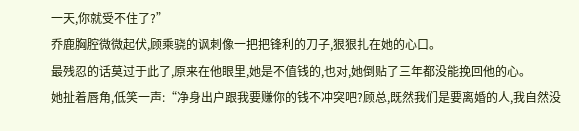一天,你就受不住了?”
乔鹿胸腔微微起伏,顾乘骁的讽刺像一把把锋利的刀子,狠狠扎在她的心口。
最残忍的话莫过于此了,原来在他眼里,她是不值钱的,也对,她倒贴了三年都没能挽回他的心。
她扯着唇角,低笑一声:“净身出户跟我要赚你的钱不冲突吧?顾总,既然我们是要离婚的人,我自然没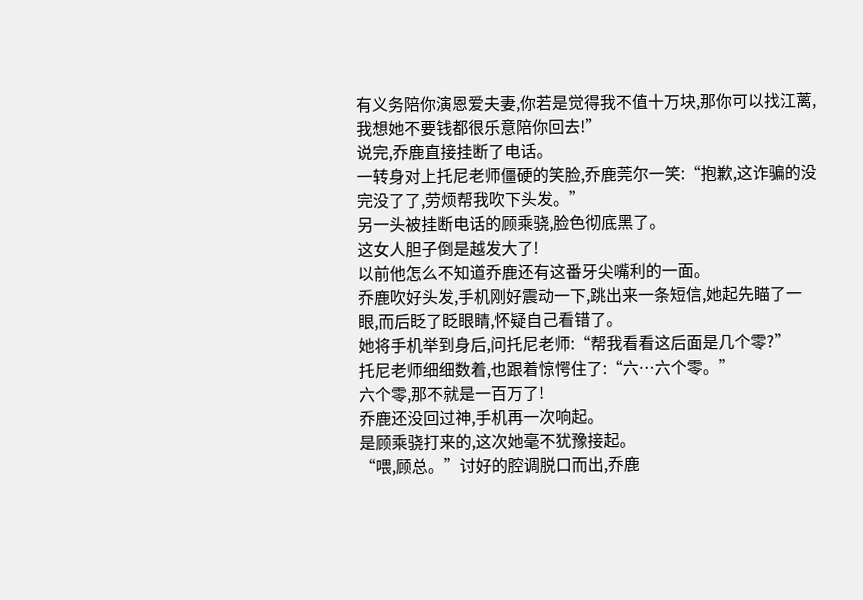有义务陪你演恩爱夫妻,你若是觉得我不值十万块,那你可以找江蓠,我想她不要钱都很乐意陪你回去!”
说完,乔鹿直接挂断了电话。
一转身对上托尼老师僵硬的笑脸,乔鹿莞尔一笑:“抱歉,这诈骗的没完没了了,劳烦帮我吹下头发。”
另一头被挂断电话的顾乘骁,脸色彻底黑了。
这女人胆子倒是越发大了!
以前他怎么不知道乔鹿还有这番牙尖嘴利的一面。
乔鹿吹好头发,手机刚好震动一下,跳出来一条短信,她起先瞄了一眼,而后眨了眨眼睛,怀疑自己看错了。
她将手机举到身后,问托尼老师:“帮我看看这后面是几个零?”
托尼老师细细数着,也跟着惊愕住了:“六…六个零。”
六个零,那不就是一百万了!
乔鹿还没回过神,手机再一次响起。
是顾乘骁打来的,这次她毫不犹豫接起。
“喂,顾总。”讨好的腔调脱口而出,乔鹿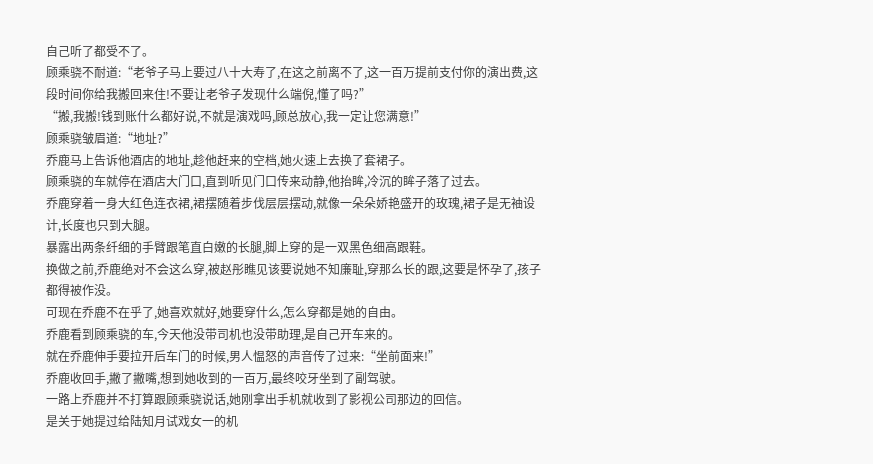自己听了都受不了。
顾乘骁不耐道:“老爷子马上要过八十大寿了,在这之前离不了,这一百万提前支付你的演出费,这段时间你给我搬回来住!不要让老爷子发现什么端倪,懂了吗?”
“搬,我搬!钱到账什么都好说,不就是演戏吗,顾总放心,我一定让您满意!”
顾乘骁皱眉道:“地址?”
乔鹿马上告诉他酒店的地址,趁他赶来的空档,她火速上去换了套裙子。
顾乘骁的车就停在酒店大门口,直到听见门口传来动静,他抬眸,冷沉的眸子落了过去。
乔鹿穿着一身大红色连衣裙,裙摆随着步伐层层摆动,就像一朵朵娇艳盛开的玫瑰,裙子是无袖设计,长度也只到大腿。
暴露出两条纤细的手臂跟笔直白嫩的长腿,脚上穿的是一双黑色细高跟鞋。
换做之前,乔鹿绝对不会这么穿,被赵彤瞧见该要说她不知廉耻,穿那么长的跟,这要是怀孕了,孩子都得被作没。
可现在乔鹿不在乎了,她喜欢就好,她要穿什么,怎么穿都是她的自由。
乔鹿看到顾乘骁的车,今天他没带司机也没带助理,是自己开车来的。
就在乔鹿伸手要拉开后车门的时候,男人愠怒的声音传了过来:“坐前面来!”
乔鹿收回手,撇了撇嘴,想到她收到的一百万,最终咬牙坐到了副驾驶。
一路上乔鹿并不打算跟顾乘骁说话,她刚拿出手机就收到了影视公司那边的回信。
是关于她提过给陆知月试戏女一的机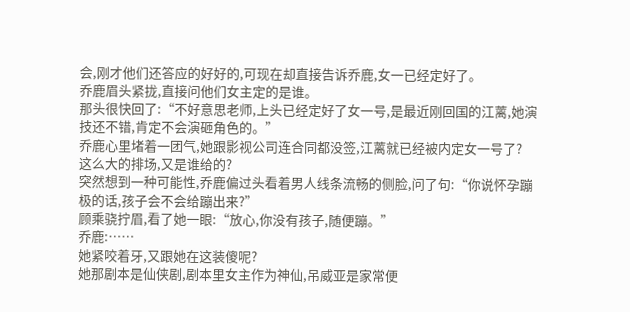会,刚才他们还答应的好好的,可现在却直接告诉乔鹿,女一已经定好了。
乔鹿眉头紧拢,直接问他们女主定的是谁。
那头很快回了:“不好意思老师,上头已经定好了女一号,是最近刚回国的江蓠,她演技还不错,肯定不会演砸角色的。”
乔鹿心里堵着一团气,她跟影视公司连合同都没签,江蓠就已经被内定女一号了?
这么大的排场,又是谁给的?
突然想到一种可能性,乔鹿偏过头看着男人线条流畅的侧脸,问了句:“你说怀孕蹦极的话,孩子会不会给蹦出来?”
顾乘骁拧眉,看了她一眼:“放心,你没有孩子,随便蹦。”
乔鹿:……
她紧咬着牙,又跟她在这装傻呢?
她那剧本是仙侠剧,剧本里女主作为神仙,吊威亚是家常便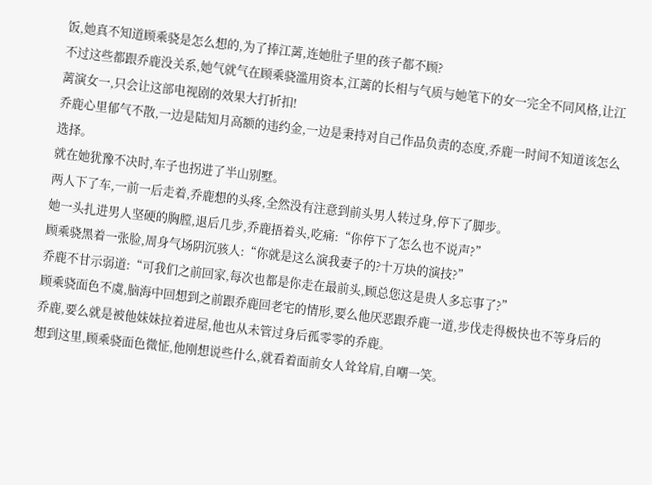饭,她真不知道顾乘骁是怎么想的,为了捧江蓠,连她肚子里的孩子都不顾?
不过这些都跟乔鹿没关系,她气就气在顾乘骁滥用资本,江蓠的长相与气质与她笔下的女一完全不同风格,让江蓠演女一,只会让这部电视剧的效果大打折扣!
乔鹿心里郁气不散,一边是陆知月高额的违约金,一边是秉持对自己作品负责的态度,乔鹿一时间不知道该怎么选择。
就在她犹豫不决时,车子也拐进了半山别墅。
两人下了车,一前一后走着,乔鹿想的头疼,全然没有注意到前头男人转过身,停下了脚步。
她一头扎进男人坚硬的胸膛,退后几步,乔鹿捂着头,吃痛:“你停下了怎么也不说声?”
顾乘骁黑着一张脸,周身气场阴沉骇人:“你就是这么演我妻子的?十万块的演技?”
乔鹿不甘示弱道:“可我们之前回家,每次也都是你走在最前头,顾总您这是贵人多忘事了?”
顾乘骁面色不虞,脑海中回想到之前跟乔鹿回老宅的情形,要么他厌恶跟乔鹿一道,步伐走得极快也不等身后的乔鹿,要么就是被他妹妹拉着进屋,他也从未管过身后孤零零的乔鹿。
想到这里,顾乘骁面色微怔,他刚想说些什么,就看着面前女人耸耸肩,自嘲一笑。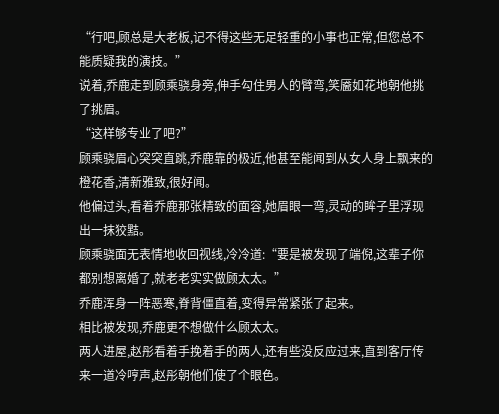“行吧,顾总是大老板,记不得这些无足轻重的小事也正常,但您总不能质疑我的演技。”
说着,乔鹿走到顾乘骁身旁,伸手勾住男人的臂弯,笑靥如花地朝他挑了挑眉。
“这样够专业了吧?”
顾乘骁眉心突突直跳,乔鹿靠的极近,他甚至能闻到从女人身上飘来的橙花香,清新雅致,很好闻。
他偏过头,看着乔鹿那张精致的面容,她眉眼一弯,灵动的眸子里浮现出一抹狡黠。
顾乘骁面无表情地收回视线,冷冷道:“要是被发现了端倪,这辈子你都别想离婚了,就老老实实做顾太太。”
乔鹿浑身一阵恶寒,脊背僵直着,变得异常紧张了起来。
相比被发现,乔鹿更不想做什么顾太太。
两人进屋,赵彤看着手挽着手的两人,还有些没反应过来,直到客厅传来一道冷哼声,赵彤朝他们使了个眼色。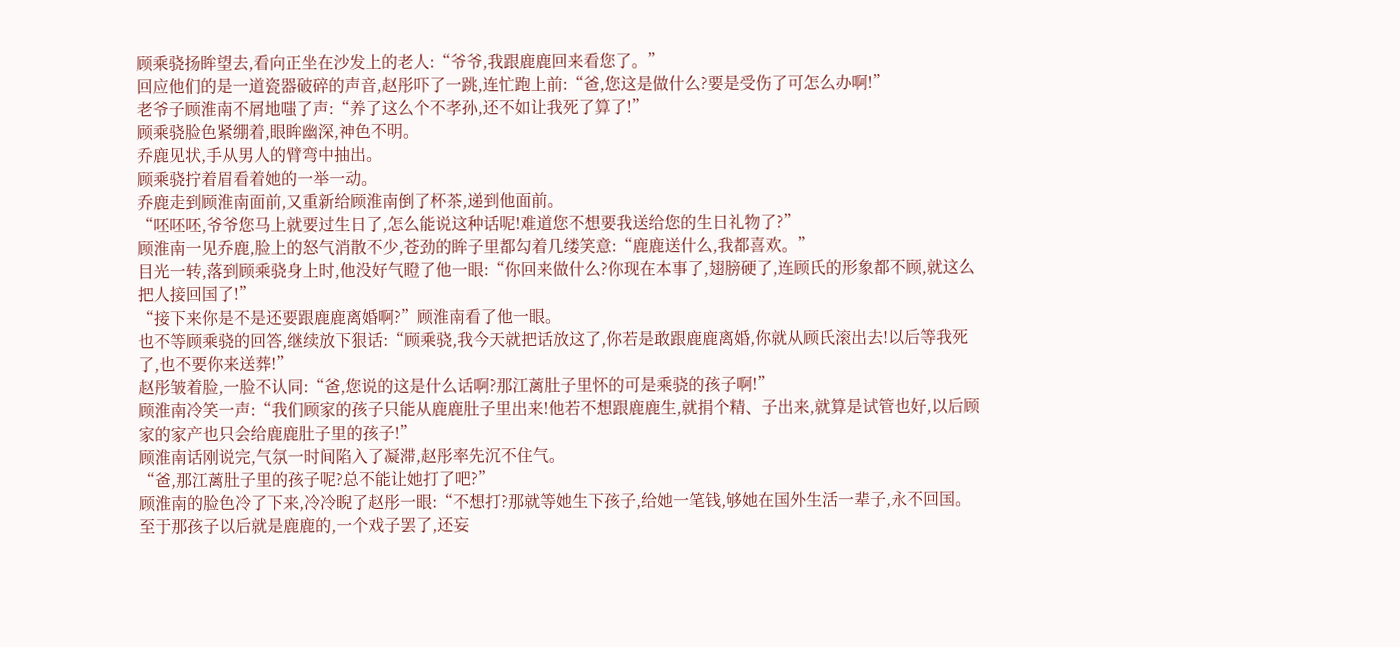顾乘骁扬眸望去,看向正坐在沙发上的老人:“爷爷,我跟鹿鹿回来看您了。”
回应他们的是一道瓷器破碎的声音,赵彤吓了一跳,连忙跑上前:“爸,您这是做什么?要是受伤了可怎么办啊!”
老爷子顾淮南不屑地嗤了声:“养了这么个不孝孙,还不如让我死了算了!”
顾乘骁脸色紧绷着,眼眸幽深,神色不明。
乔鹿见状,手从男人的臂弯中抽出。
顾乘骁拧着眉看着她的一举一动。
乔鹿走到顾淮南面前,又重新给顾淮南倒了杯茶,递到他面前。
“呸呸呸,爷爷您马上就要过生日了,怎么能说这种话呢!难道您不想要我送给您的生日礼物了?”
顾淮南一见乔鹿,脸上的怒气消散不少,苍劲的眸子里都勾着几缕笑意:“鹿鹿送什么,我都喜欢。”
目光一转,落到顾乘骁身上时,他没好气瞪了他一眼:“你回来做什么?你现在本事了,翅膀硬了,连顾氏的形象都不顾,就这么把人接回国了!”
“接下来你是不是还要跟鹿鹿离婚啊?”顾淮南看了他一眼。
也不等顾乘骁的回答,继续放下狠话:“顾乘骁,我今天就把话放这了,你若是敢跟鹿鹿离婚,你就从顾氏滚出去!以后等我死了,也不要你来送葬!”
赵彤皱着脸,一脸不认同:“爸,您说的这是什么话啊?那江蓠肚子里怀的可是乘骁的孩子啊!”
顾淮南冷笑一声:“我们顾家的孩子只能从鹿鹿肚子里出来!他若不想跟鹿鹿生,就捐个精、子出来,就算是试管也好,以后顾家的家产也只会给鹿鹿肚子里的孩子!”
顾淮南话刚说完,气氛一时间陷入了凝滞,赵彤率先沉不住气。
“爸,那江蓠肚子里的孩子呢?总不能让她打了吧?”
顾淮南的脸色冷了下来,冷冷睨了赵彤一眼:“不想打?那就等她生下孩子,给她一笔钱,够她在国外生活一辈子,永不回国。至于那孩子以后就是鹿鹿的,一个戏子罢了,还妄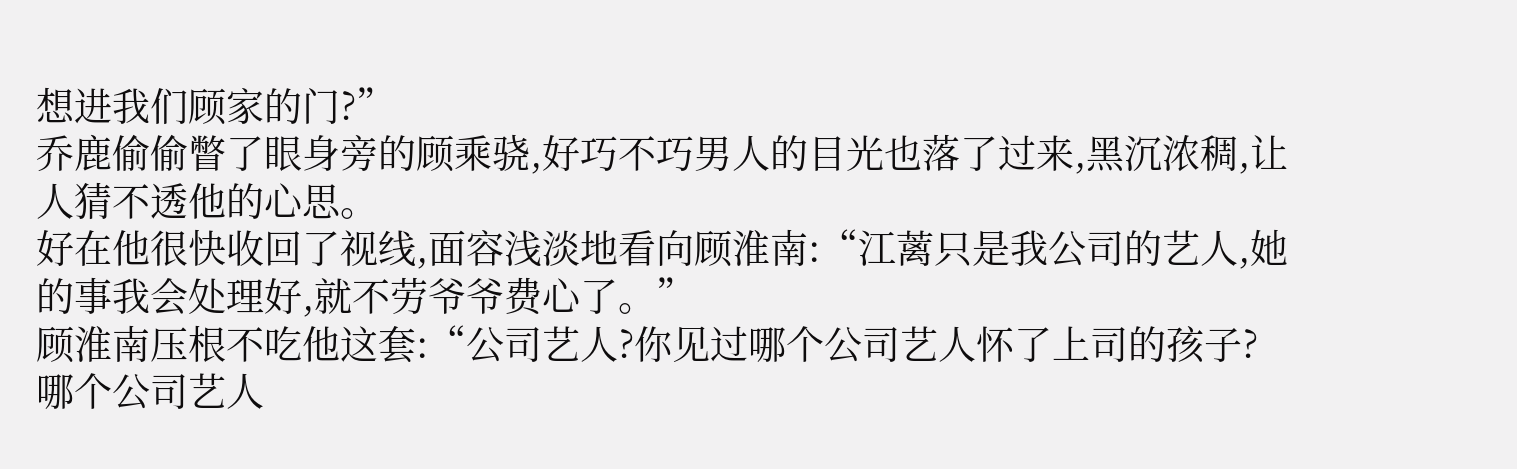想进我们顾家的门?”
乔鹿偷偷瞥了眼身旁的顾乘骁,好巧不巧男人的目光也落了过来,黑沉浓稠,让人猜不透他的心思。
好在他很快收回了视线,面容浅淡地看向顾淮南:“江蓠只是我公司的艺人,她的事我会处理好,就不劳爷爷费心了。”
顾淮南压根不吃他这套:“公司艺人?你见过哪个公司艺人怀了上司的孩子?哪个公司艺人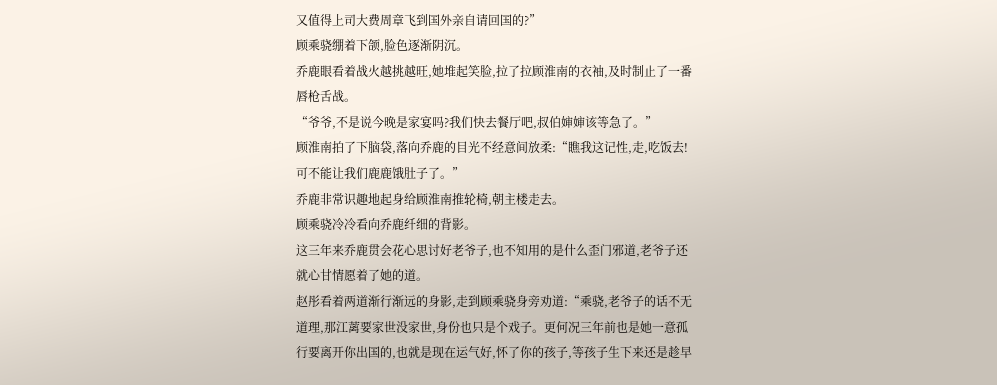又值得上司大费周章飞到国外亲自请回国的?”
顾乘骁绷着下颌,脸色逐渐阴沉。
乔鹿眼看着战火越挑越旺,她堆起笑脸,拉了拉顾淮南的衣袖,及时制止了一番唇枪舌战。
“爷爷,不是说今晚是家宴吗?我们快去餐厅吧,叔伯婶婶该等急了。”
顾淮南拍了下脑袋,落向乔鹿的目光不经意间放柔:“瞧我这记性,走,吃饭去!可不能让我们鹿鹿饿肚子了。”
乔鹿非常识趣地起身给顾淮南推轮椅,朝主楼走去。
顾乘骁冷冷看向乔鹿纤细的背影。
这三年来乔鹿贯会花心思讨好老爷子,也不知用的是什么歪门邪道,老爷子还就心甘情愿着了她的道。
赵彤看着两道渐行渐远的身影,走到顾乘骁身旁劝道:“乘骁,老爷子的话不无道理,那江蓠要家世没家世,身份也只是个戏子。更何况三年前也是她一意孤行要离开你出国的,也就是现在运气好,怀了你的孩子,等孩子生下来还是趁早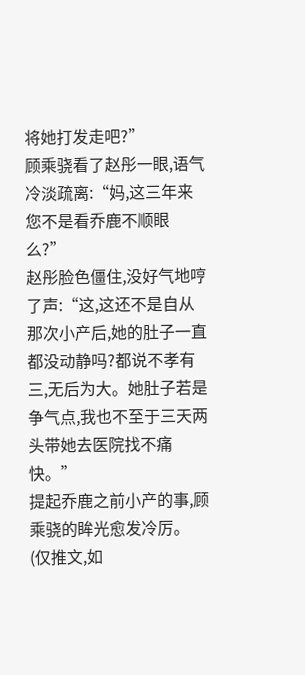将她打发走吧?”
顾乘骁看了赵彤一眼,语气冷淡疏离:“妈,这三年来您不是看乔鹿不顺眼么?”
赵彤脸色僵住,没好气地哼了声:“这,这还不是自从那次小产后,她的肚子一直都没动静吗?都说不孝有三,无后为大。她肚子若是争气点,我也不至于三天两头带她去医院找不痛快。”
提起乔鹿之前小产的事,顾乘骁的眸光愈发冷厉。
(仅推文,如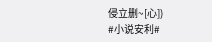侵立删~[心])
#小说安利#